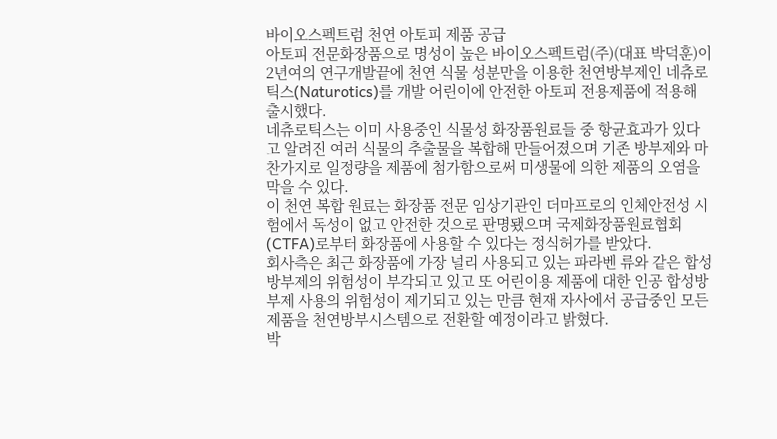바이오스펙트럼 천연 아토피 제품 공급
아토피 전문화장품으로 명성이 높은 바이오스펙트럼(주)(대표 박덕훈)이 2년여의 연구개발끝에 천연 식물 성분만을 이용한 천연방부제인 네츄로틱스(Naturotics)를 개발 어린이에 안전한 아토피 전용제품에 적용해 출시했다.
네츄로틱스는 이미 사용중인 식물성 화장품원료들 중 항균효과가 있다고 알려진 여러 식물의 추출물을 복합해 만들어졌으며 기존 방부제와 마찬가지로 일정량을 제품에 첨가함으로써 미생물에 의한 제품의 오염을 막을 수 있다.
이 천연 복합 원료는 화장품 전문 임상기관인 더마프로의 인체안전성 시험에서 독성이 없고 안전한 것으로 판명됐으며 국제화장품원료협회(CTFA)로부터 화장품에 사용할 수 있다는 정식허가를 받았다.
회사측은 최근 화장품에 가장 널리 사용되고 있는 파라벤 류와 같은 합성방부제의 위험성이 부각되고 있고 또 어린이용 제품에 대한 인공 합성방부제 사용의 위험성이 제기되고 있는 만큼 현재 자사에서 공급중인 모든 제품을 천연방부시스템으로 전환할 예정이라고 밝혔다.
박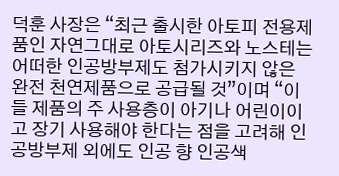덕훈 사장은 “최근 출시한 아토피 전용제품인 자연그대로 아토시리즈와 노스테는 어떠한 인공방부제도 첨가시키지 않은 완전 천연제품으로 공급될 것”이며 “이들 제품의 주 사용층이 아기나 어린이이고 장기 사용해야 한다는 점을 고려해 인공방부제 외에도 인공 향 인공색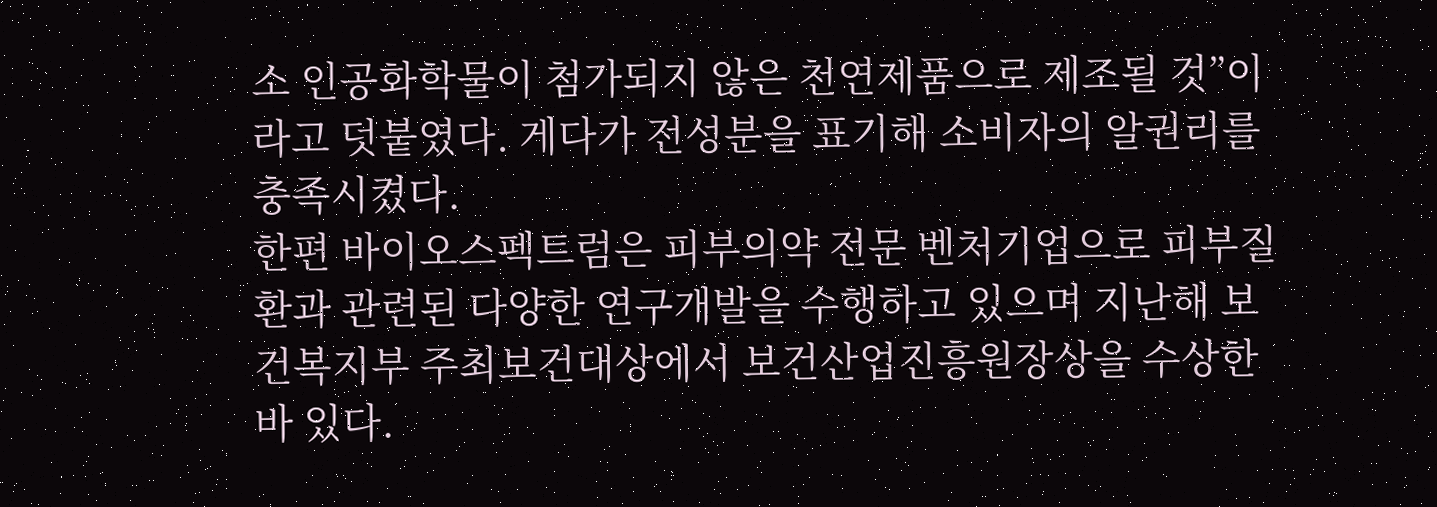소 인공화학물이 첨가되지 않은 천연제품으로 제조될 것”이라고 덧붙였다. 게다가 전성분을 표기해 소비자의 알권리를 충족시켰다.
한편 바이오스펙트럼은 피부의약 전문 벤처기업으로 피부질환과 관련된 다양한 연구개발을 수행하고 있으며 지난해 보건복지부 주최보건대상에서 보건산업진흥원장상을 수상한 바 있다.